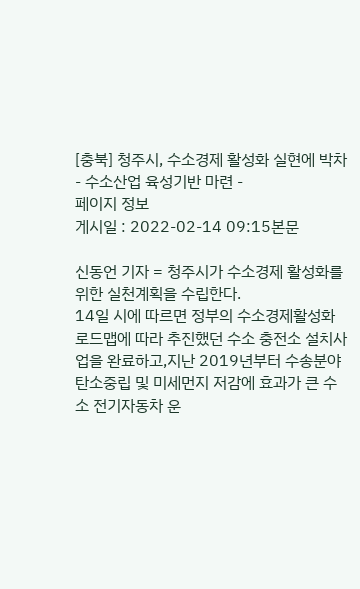[충북] 청주시, 수소경제 활성화 실현에 박차
- 수소산업 육성기반 마련 -
페이지 정보
게시일 : 2022-02-14 09:15본문

신동언 기자 = 청주시가 수소경제 활성화를 위한 실천계획을 수립한다.
14일 시에 따르면 정부의 수소경제활성화 로드맵에 따라 추진했던 수소 충전소 설치사업을 완료하고,지난 2019년부터 수송분야 탄소중립 및 미세먼지 저감에 효과가 큰 수소 전기자동차 운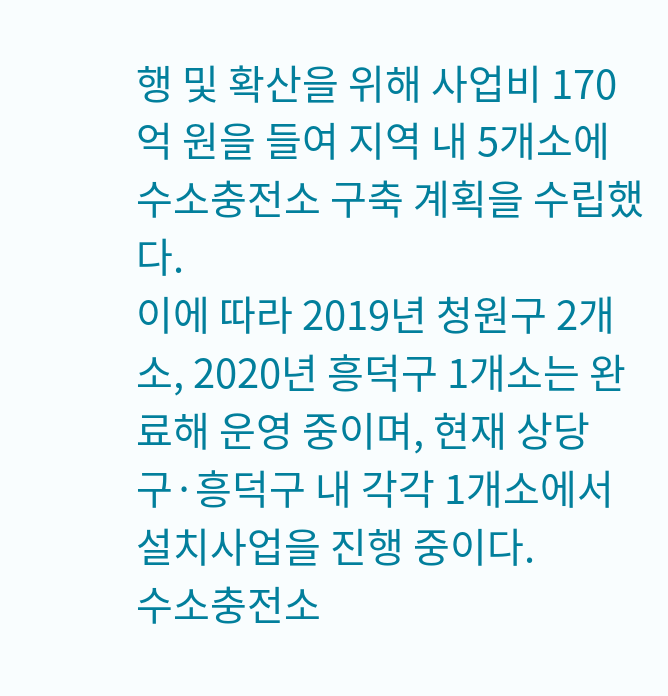행 및 확산을 위해 사업비 170억 원을 들여 지역 내 5개소에 수소충전소 구축 계획을 수립했다.
이에 따라 2019년 청원구 2개소, 2020년 흥덕구 1개소는 완료해 운영 중이며, 현재 상당구·흥덕구 내 각각 1개소에서 설치사업을 진행 중이다.
수소충전소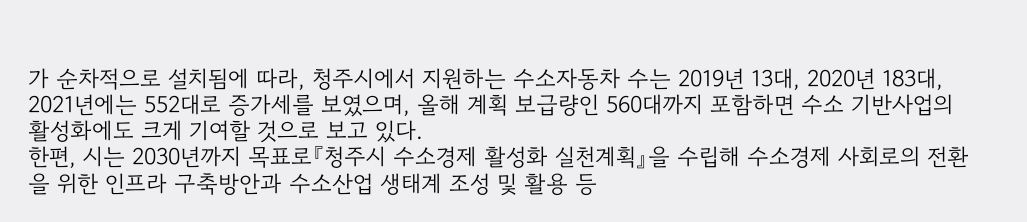가 순차적으로 설치됨에 따라, 청주시에서 지원하는 수소자동차 수는 2019년 13대, 2020년 183대, 2021년에는 552대로 증가세를 보였으며, 올해 계획 보급량인 560대까지 포함하면 수소 기반사업의 활성화에도 크게 기여할 것으로 보고 있다.
한편, 시는 2030년까지 목표로『청주시 수소경제 활성화 실천계획』을 수립해 수소경제 사회로의 전환을 위한 인프라 구축방안과 수소산업 생태계 조성 및 활용 등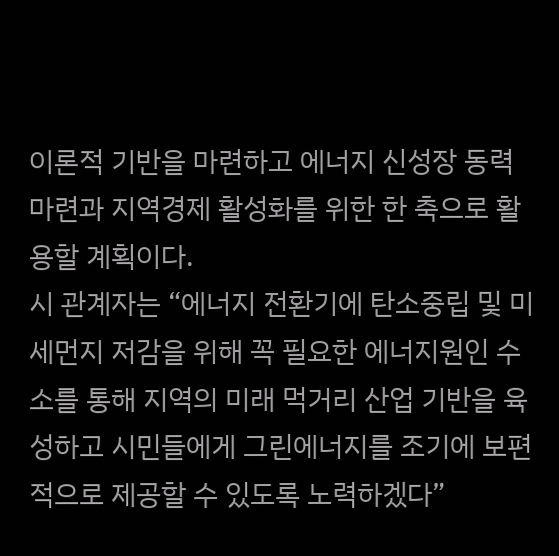이론적 기반을 마련하고 에너지 신성장 동력 마련과 지역경제 활성화를 위한 한 축으로 활용할 계획이다.
시 관계자는 “에너지 전환기에 탄소중립 및 미세먼지 저감을 위해 꼭 필요한 에너지원인 수소를 통해 지역의 미래 먹거리 산업 기반을 육성하고 시민들에게 그린에너지를 조기에 보편적으로 제공할 수 있도록 노력하겠다”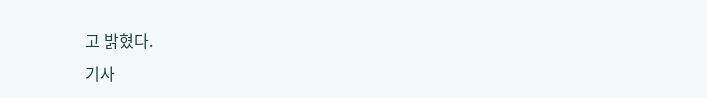고 밝혔다.
기사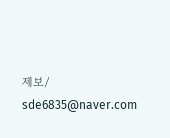제보/ sde6835@naver.com